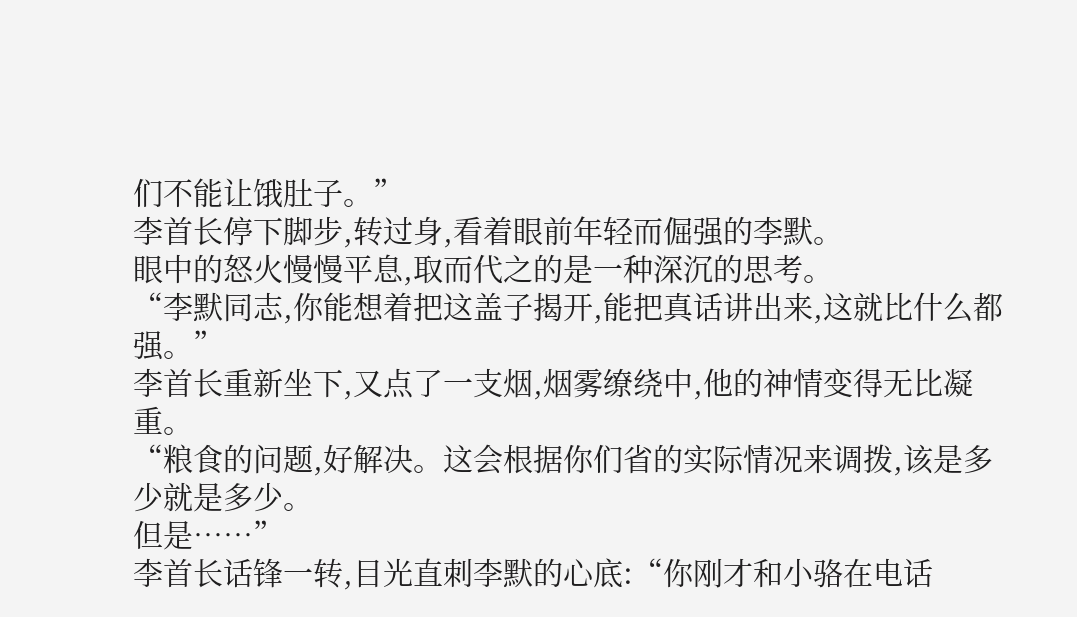们不能让饿肚子。”
李首长停下脚步,转过身,看着眼前年轻而倔强的李默。
眼中的怒火慢慢平息,取而代之的是一种深沉的思考。
“李默同志,你能想着把这盖子揭开,能把真话讲出来,这就比什么都强。”
李首长重新坐下,又点了一支烟,烟雾缭绕中,他的神情变得无比凝重。
“粮食的问题,好解决。这会根据你们省的实际情况来调拨,该是多少就是多少。
但是……”
李首长话锋一转,目光直刺李默的心底:“你刚才和小骆在电话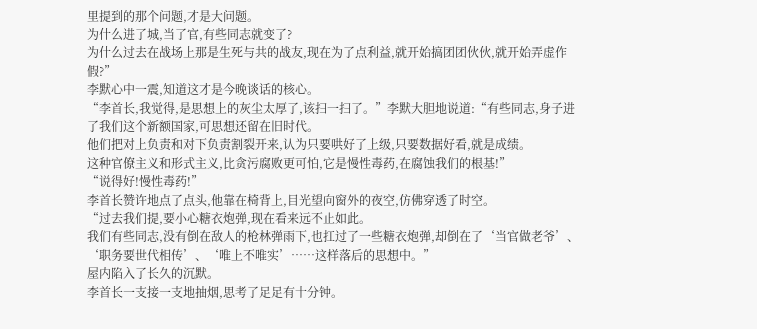里提到的那个问题,才是大问题。
为什么进了城,当了官,有些同志就变了?
为什么过去在战场上那是生死与共的战友,现在为了点利益,就开始搞团团伙伙,就开始弄虚作假?”
李默心中一震,知道这才是今晚谈话的核心。
“李首长,我觉得,是思想上的灰尘太厚了,该扫一扫了。”李默大胆地说道:“有些同志,身子进了我们这个新额国家,可思想还留在旧时代。
他们把对上负责和对下负责割裂开来,认为只要哄好了上级,只要数据好看,就是成绩。
这种官僚主义和形式主义,比贪污腐败更可怕,它是慢性毒药,在腐蚀我们的根基!”
“说得好!慢性毒药!”
李首长赞许地点了点头,他靠在椅背上,目光望向窗外的夜空,仿佛穿透了时空。
“过去我们提,要小心糖衣炮弹,现在看来远不止如此。
我们有些同志,没有倒在敌人的枪林弹雨下,也扛过了一些糖衣炮弹,却倒在了‘当官做老爷’、‘职务要世代相传’、‘唯上不唯实’……这样落后的思想中。”
屋内陷入了长久的沉默。
李首长一支接一支地抽烟,思考了足足有十分钟。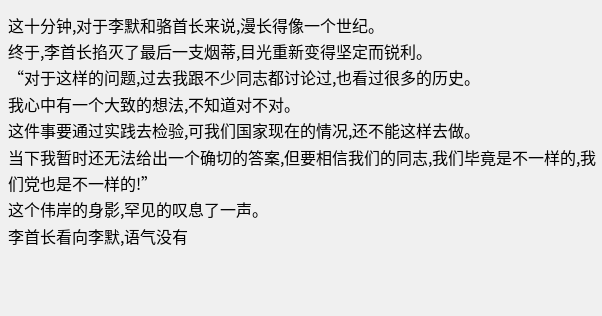这十分钟,对于李默和骆首长来说,漫长得像一个世纪。
终于,李首长掐灭了最后一支烟蒂,目光重新变得坚定而锐利。
“对于这样的问题,过去我跟不少同志都讨论过,也看过很多的历史。
我心中有一个大致的想法,不知道对不对。
这件事要通过实践去检验,可我们国家现在的情况,还不能这样去做。
当下我暂时还无法给出一个确切的答案,但要相信我们的同志,我们毕竟是不一样的,我们党也是不一样的!”
这个伟岸的身影,罕见的叹息了一声。
李首长看向李默,语气没有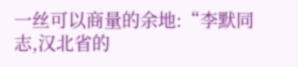一丝可以商量的余地:“李默同志,汉北省的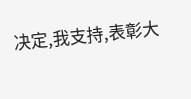决定,我支持,表彰大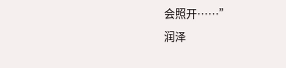会照开……”
润泽